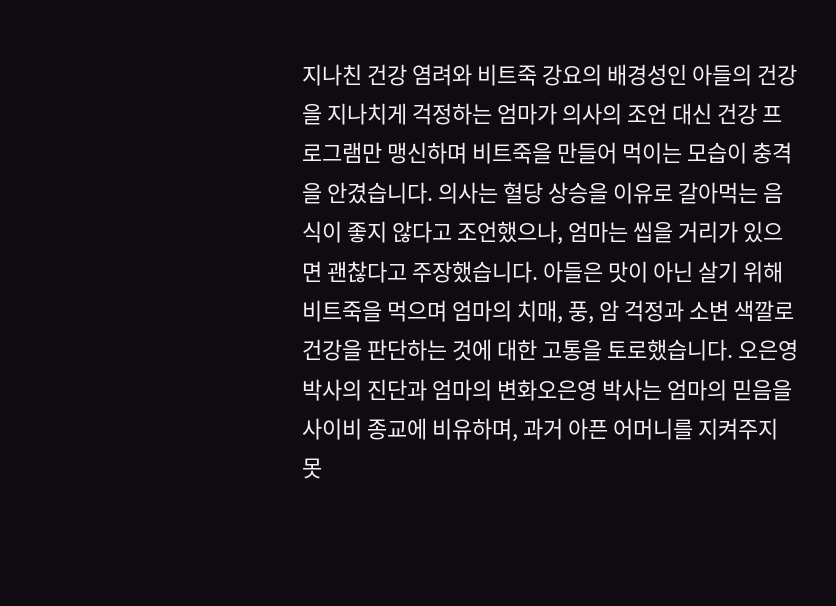지나친 건강 염려와 비트죽 강요의 배경성인 아들의 건강을 지나치게 걱정하는 엄마가 의사의 조언 대신 건강 프로그램만 맹신하며 비트죽을 만들어 먹이는 모습이 충격을 안겼습니다. 의사는 혈당 상승을 이유로 갈아먹는 음식이 좋지 않다고 조언했으나, 엄마는 씹을 거리가 있으면 괜찮다고 주장했습니다. 아들은 맛이 아닌 살기 위해 비트죽을 먹으며 엄마의 치매, 풍, 암 걱정과 소변 색깔로 건강을 판단하는 것에 대한 고통을 토로했습니다. 오은영 박사의 진단과 엄마의 변화오은영 박사는 엄마의 믿음을 사이비 종교에 비유하며, 과거 아픈 어머니를 지켜주지 못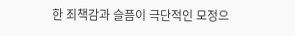한 죄책감과 슬픔이 극단적인 모정으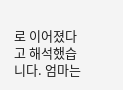로 이어졌다고 해석했습니다. 엄마는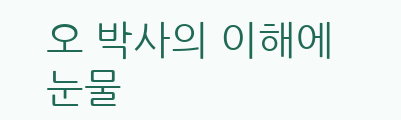오 박사의 이해에 눈물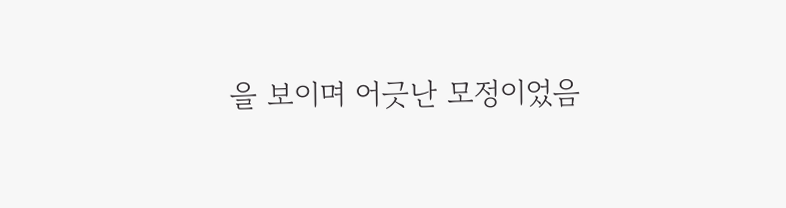을 보이며 어긋난 모정이었음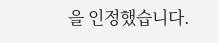을 인정했습니다.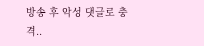방송 후 악성 댓글로 충격..